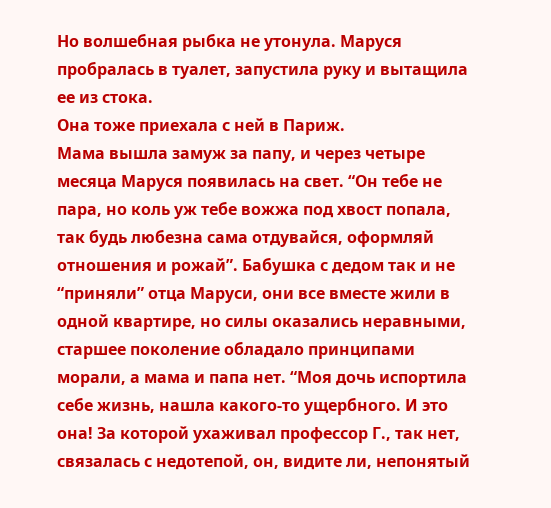Но волшебная рыбка не утонула. Маруся пробралась в туалет, запустила руку и вытащила ее из стока.
Она тоже приехала с ней в Париж.
Мама вышла замуж за папу, и через четыре месяца Маруся появилась на свет. “Он тебе не пара, но коль уж тебе вожжа под хвост попала, так будь любезна сама отдувайся, оформляй отношения и рожай”. Бабушка с дедом так и не “приняли” отца Маруси, они все вместе жили в одной квартире, но силы оказались неравными, старшее поколение обладало принципами морали, а мама и папа нет. “Моя дочь испортила себе жизнь, нашла какого-то ущербного. И это она! За которой ухаживал профессор Г., так нет, связалась с недотепой, он, видите ли, непонятый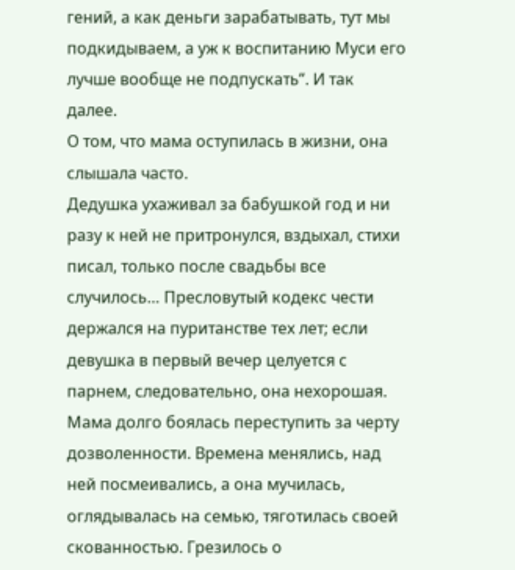гений, а как деньги зарабатывать, тут мы подкидываем, а уж к воспитанию Муси его лучше вообще не подпускать”. И так далее.
О том, что мама оступилась в жизни, она слышала часто.
Дедушка ухаживал за бабушкой год и ни разу к ней не притронулся, вздыхал, стихи писал, только после свадьбы все случилось… Пресловутый кодекс чести держался на пуританстве тех лет; если девушка в первый вечер целуется с парнем, следовательно, она нехорошая.
Мама долго боялась переступить за черту дозволенности. Времена менялись, над ней посмеивались, а она мучилась, оглядывалась на семью, тяготилась своей скованностью. Грезилось о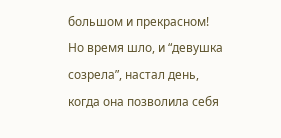большом и прекрасном! Но время шло, и “девушка созрела”, настал день, когда она позволила себя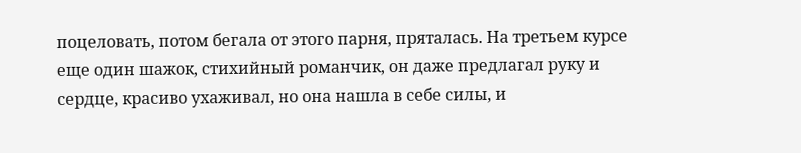поцеловать, потом бегала от этого парня, пряталась. На третьем курсе еще один шажок, стихийный романчик, он даже предлагал руку и сердце, красиво ухаживал, но она нашла в себе силы, и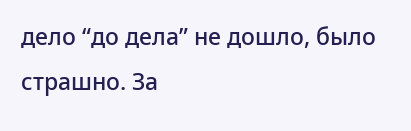дело “до дела” не дошло, было страшно. За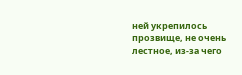ней укрепилось прозвище, не очень лестное, из-за чего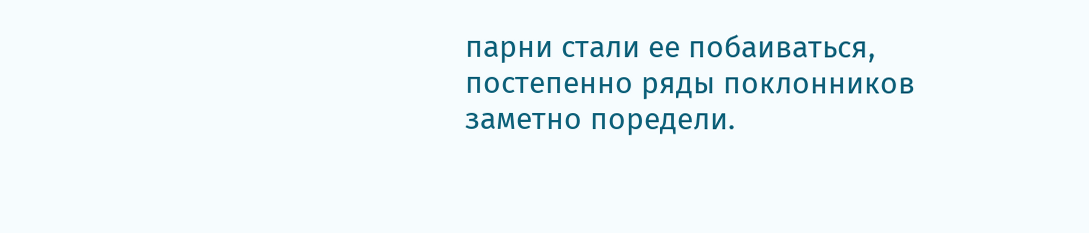парни стали ее побаиваться, постепенно ряды поклонников заметно поредели.